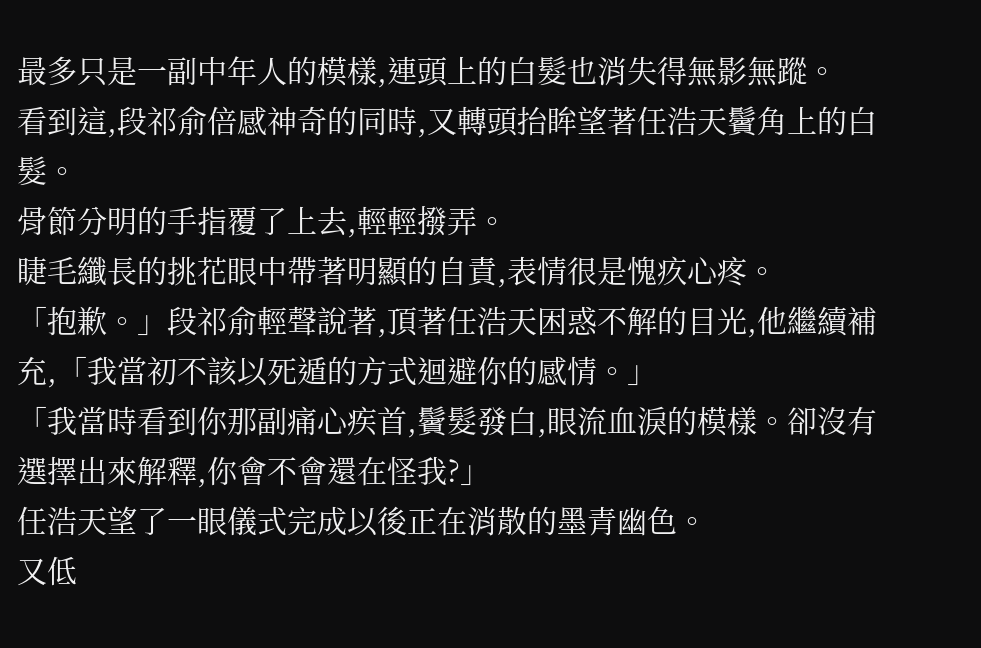最多只是一副中年人的模樣,連頭上的白髮也消失得無影無蹤。
看到這,段祁俞倍感神奇的同時,又轉頭抬眸望著任浩天鬢角上的白髮。
骨節分明的手指覆了上去,輕輕撥弄。
睫毛纖長的挑花眼中帶著明顯的自責,表情很是愧疚心疼。
「抱歉。」段祁俞輕聲說著,頂著任浩天困惑不解的目光,他繼續補充,「我當初不該以死遁的方式迴避你的感情。」
「我當時看到你那副痛心疾首,鬢髮發白,眼流血淚的模樣。卻沒有選擇出來解釋,你會不會還在怪我?」
任浩天望了一眼儀式完成以後正在消散的墨青幽色。
又低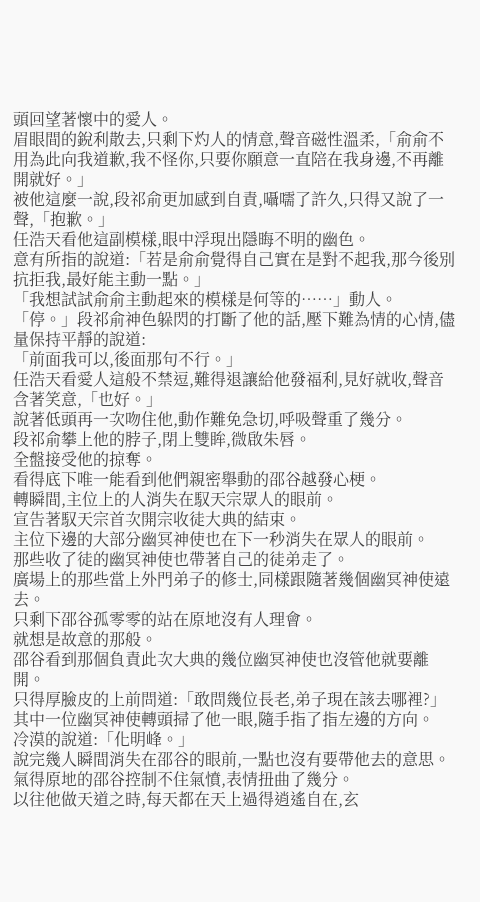頭回望著懷中的愛人。
眉眼間的銳利散去,只剩下灼人的情意,聲音磁性溫柔,「俞俞不用為此向我道歉,我不怪你,只要你願意一直陪在我身邊,不再離開就好。」
被他這麼一說,段祁俞更加感到自責,囁嚅了許久,只得又說了一聲,「抱歉。」
任浩天看他這副模樣,眼中浮現出隱晦不明的幽色。
意有所指的說道:「若是俞俞覺得自己實在是對不起我,那今後別抗拒我,最好能主動一點。」
「我想試試俞俞主動起來的模樣是何等的……」動人。
「停。」段祁俞神色躲閃的打斷了他的話,壓下難為情的心情,儘量保持平靜的說道:
「前面我可以,後面那句不行。」
任浩天看愛人這般不禁逗,難得退讓給他發福利,見好就收,聲音含著笑意,「也好。」
說著低頭再一次吻住他,動作難免急切,呼吸聲重了幾分。
段祁俞攀上他的脖子,閉上雙眸,微啟朱唇。
全盤接受他的掠奪。
看得底下唯一能看到他們親密舉動的邵谷越發心梗。
轉瞬間,主位上的人消失在馭天宗眾人的眼前。
宣告著馭天宗首次開宗收徒大典的結束。
主位下邊的大部分幽冥神使也在下一秒消失在眾人的眼前。
那些收了徒的幽冥神使也帶著自己的徒弟走了。
廣場上的那些當上外門弟子的修士,同樣跟隨著幾個幽冥神使遠去。
只剩下邵谷孤零零的站在原地沒有人理會。
就想是故意的那般。
邵谷看到那個負責此次大典的幾位幽冥神使也沒管他就要離開。
只得厚臉皮的上前問道:「敢問幾位長老,弟子現在該去哪裡?」
其中一位幽冥神使轉頭掃了他一眼,隨手指了指左邊的方向。
冷漠的說道:「化明峰。」
說完幾人瞬間消失在邵谷的眼前,一點也沒有要帶他去的意思。
氣得原地的邵谷控制不住氣憤,表情扭曲了幾分。
以往他做天道之時,每天都在天上過得逍遙自在,玄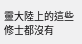靈大陸上的這些修士都沒有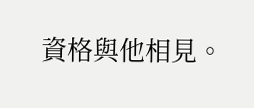資格與他相見。